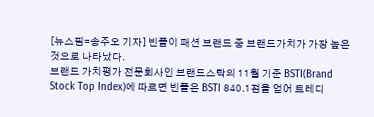[뉴스핌=송주오 기자] 빈폴이 패션 브랜드 중 브랜드가치가 가장 높은 것으로 나타났다.
브랜드 가치평가 전문회사인 브랜드스탁의 11월 기준 BSTI(Brand Stock Top Index)에 따르면 빈폴은 BSTI 840.1점을 얻어 트레디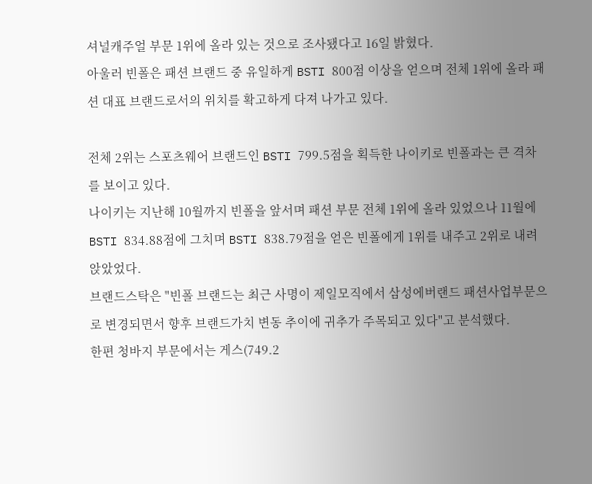셔널캐주얼 부문 1위에 올라 있는 것으로 조사됐다고 16일 밝혔다.
아울러 빈폴은 패션 브랜드 중 유일하게 BSTI 800점 이상을 얻으며 전체 1위에 올라 패션 대표 브랜드로서의 위치를 확고하게 다져 나가고 있다.

전체 2위는 스포츠웨어 브랜드인 BSTI 799.5점을 획득한 나이키로 빈폴과는 큰 격차를 보이고 있다.
나이키는 지난해 10월까지 빈폴을 앞서며 패션 부문 전체 1위에 올라 있었으나 11월에 BSTI 834.88점에 그치며 BSTI 838.79점을 얻은 빈폴에게 1위를 내주고 2위로 내려 앉았었다.
브랜드스탁은 "빈폴 브랜드는 최근 사명이 제일모직에서 삼성에버랜드 패션사업부문으로 변경되면서 향후 브랜드가치 변동 추이에 귀추가 주목되고 있다"고 분석했다.
한편 청바지 부문에서는 게스(749.2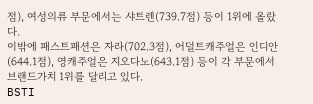점), 여성의류 부문에서는 샤트렌(739.7점) 등이 1위에 올랐다.
이밖에 패스트패션은 자라(702.3점), 어덜트캐주얼은 인디안(644.1점), 영캐주얼은 지오다노(643.1점) 등이 각 부문에서 브랜드가치 1위를 달리고 있다.
BSTI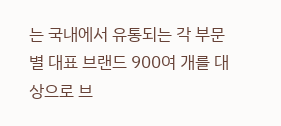는 국내에서 유통되는 각 부문별 대표 브랜드 900여 개를 대상으로 브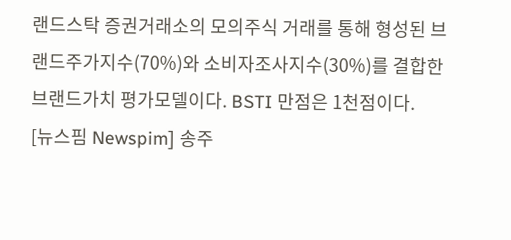랜드스탁 증권거래소의 모의주식 거래를 통해 형성된 브랜드주가지수(70%)와 소비자조사지수(30%)를 결합한 브랜드가치 평가모델이다. BSTI 만점은 1천점이다.
[뉴스핌 Newspim] 송주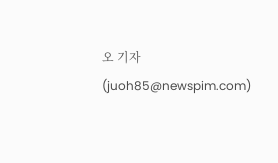오 기자 (juoh85@newspim.com)